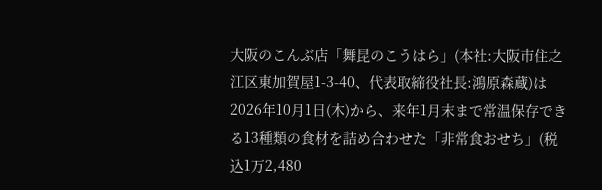大阪のこんぶ店「舞昆のこうはら」(本社:大阪市住之江区東加賀屋1-3-40、代表取締役社長:鴻原森蔵)は2026年10月1日(木)から、来年1月末まで常温保存できる13種類の食材を詰め合わせた「非常食おせち」(税込1万2,480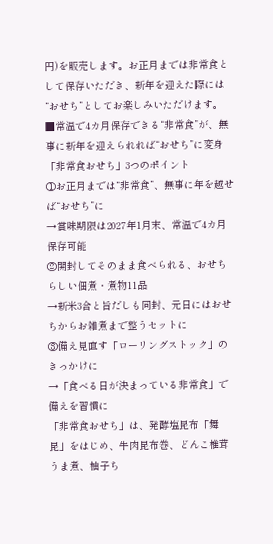円)を販売します。お正月までは非常食として保存いただき、新年を迎えた際には“おせち”としてお楽しみいただけます。
■常温で4カ月保存できる“非常食”が、無事に新年を迎えられれば“おせち”に変身
「非常食おせち」3つのポイント
①お正月までは“非常食”、無事に年を越せば“おせち”に
→賞味期限は2027年1月末、常温で4カ月保存可能
②開封してそのまま食べられる、おせちらしい佃煮・煮物11品
→新米3合と旨だしも同封、元日にはおせちからお雑煮まで整うセットに
③備え見直す「ローリングストック」のきっかけに
→「食べる日が決まっている非常食」で備えを習慣に
「非常食おせち」は、発酵塩昆布「舞昆」をはじめ、牛肉昆布巻、どんこ椎茸うま煮、柚子ち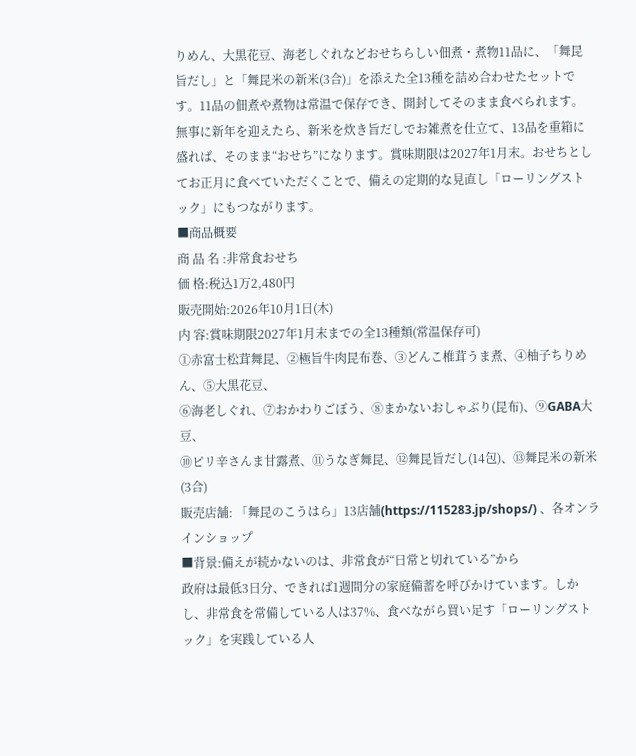りめん、大黒花豆、海老しぐれなどおせちらしい佃煮・煮物11品に、「舞昆旨だし」と「舞昆米の新米(3合)」を添えた全13種を詰め合わせたセットです。11品の佃煮や煮物は常温で保存でき、開封してそのまま食べられます。
無事に新年を迎えたら、新米を炊き旨だしでお雑煮を仕立て、13品を重箱に盛れば、そのまま“おせち”になります。賞味期限は2027年1月末。おせちとしてお正月に食べていただくことで、備えの定期的な見直し「ローリングストック」にもつながります。
■商品概要
商 品 名 :非常食おせち
価 格:税込1万2,480円
販売開始:2026年10月1日(木)
内 容:賞味期限2027年1月末までの全13種類(常温保存可)
①赤富士松茸舞昆、②極旨牛肉昆布巻、③どんこ椎茸うま煮、④柚子ちりめん、⑤大黒花豆、
⑥海老しぐれ、⑦おかわりごぼう、⑧まかないおしゃぶり(昆布)、⑨GABA大豆、
⑩ピリ辛さんま甘露煮、⑪うなぎ舞昆、⑫舞昆旨だし(14包)、⑬舞昆米の新米(3合)
販売店舗: 「舞昆のこうはら」13店舗(https://115283.jp/shops/) 、各オンラインショップ
■背景:備えが続かないのは、非常食が“日常と切れている”から
政府は最低3日分、できれば1週間分の家庭備蓄を呼びかけています。しかし、非常食を常備している人は37%、食べながら買い足す「ローリングストック」を実践している人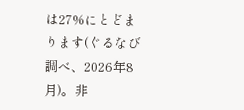は27%にとどまります(ぐるなび調べ、2026年8月)。非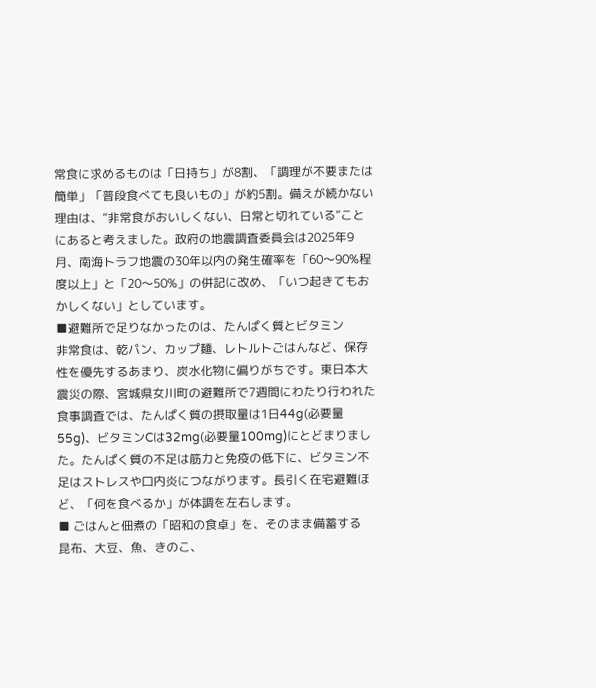常食に求めるものは「日持ち」が8割、「調理が不要または簡単」「普段食べても良いもの」が約5割。備えが続かない理由は、“非常食がおいしくない、日常と切れている”ことにあると考えました。政府の地震調査委員会は2025年9月、南海トラフ地震の30年以内の発生確率を「60〜90%程度以上」と「20〜50%」の併記に改め、「いつ起きてもおかしくない」としています。
■避難所で足りなかったのは、たんぱく質とビタミン
非常食は、乾パン、カップ麺、レトルトごはんなど、保存性を優先するあまり、炭水化物に偏りがちです。東日本大震災の際、宮城県女川町の避難所で7週間にわたり行われた食事調査では、たんぱく質の摂取量は1日44g(必要量55g)、ビタミンCは32mg(必要量100mg)にとどまりました。たんぱく質の不足は筋力と免疫の低下に、ビタミン不足はストレスや口内炎につながります。長引く在宅避難ほど、「何を食べるか」が体調を左右します。
■ ごはんと佃煮の「昭和の食卓」を、そのまま備蓄する
昆布、大豆、魚、きのこ、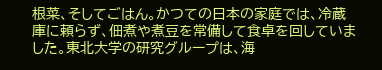根菜、そしてごはん。かつての日本の家庭では、冷蔵庫に頼らず、佃煮や煮豆を常備して食卓を回していました。東北大学の研究グループは、海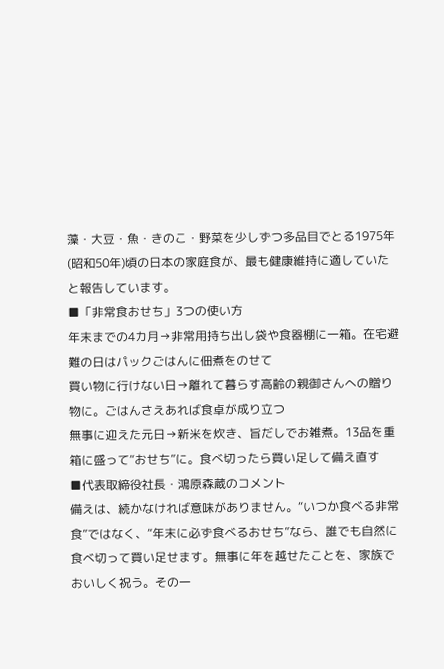藻・大豆・魚・きのこ・野菜を少しずつ多品目でとる1975年(昭和50年)頃の日本の家庭食が、最も健康維持に適していたと報告しています。
■「非常食おせち」3つの使い方
年末までの4カ月→非常用持ち出し袋や食器棚に一箱。在宅避難の日はパックごはんに佃煮をのせて
買い物に行けない日→離れて暮らす高齢の親御さんへの贈り物に。ごはんさえあれば食卓が成り立つ
無事に迎えた元日→新米を炊き、旨だしでお雑煮。13品を重箱に盛って“おせち”に。食べ切ったら買い足して備え直す
■代表取締役社長・鴻原森蔵のコメント
備えは、続かなければ意味がありません。“いつか食べる非常食”ではなく、“年末に必ず食べるおせち”なら、誰でも自然に食べ切って買い足せます。無事に年を越せたことを、家族でおいしく祝う。その一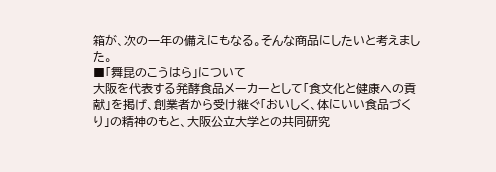箱が、次の一年の備えにもなる。そんな商品にしたいと考えました。
■「舞昆のこうはら」について
大阪を代表する発酵食品メーカーとして「食文化と健康への貢献」を掲げ、創業者から受け継ぐ「おいしく、体にいい食品づくり」の精神のもと、大阪公立大学との共同研究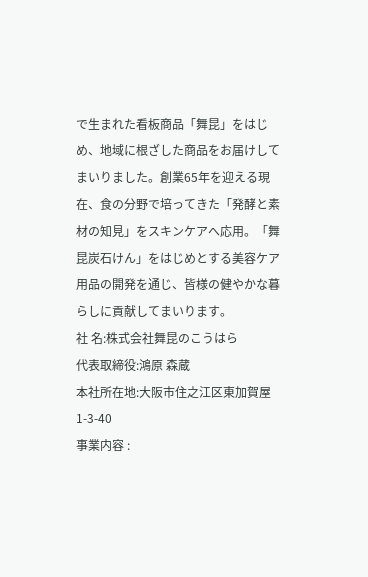で生まれた看板商品「舞昆」をはじめ、地域に根ざした商品をお届けしてまいりました。創業65年を迎える現在、食の分野で培ってきた「発酵と素材の知見」をスキンケアへ応用。「舞昆炭石けん」をはじめとする美容ケア用品の開発を通じ、皆様の健やかな暮らしに貢献してまいります。
社 名:株式会社舞昆のこうはら
代表取締役:鴻原 森蔵
本社所在地:大阪市住之江区東加賀屋1-3-40
事業内容 :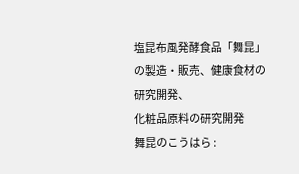塩昆布風発酵食品「舞昆」の製造・販売、健康食材の研究開発、
化粧品原料の研究開発
舞昆のこうはら :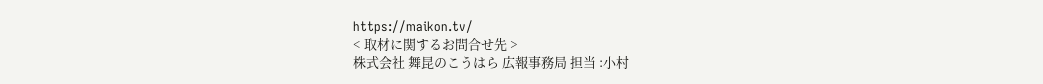https://maikon.tv/
< 取材に関するお問合せ先 >
株式会社 舞昆のこうはら 広報事務局 担当 :小村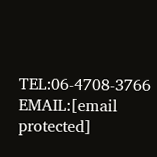TEL:06-4708-3766 EMAIL:[email protected]